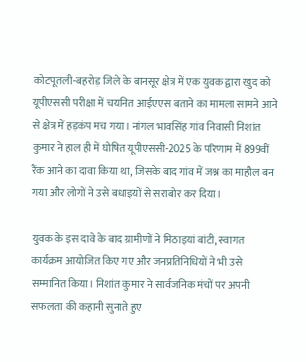कोटपूतली-बहरोड़ जिले के बानसूर क्षेत्र में एक युवक द्वारा खुद को यूपीएससी परीक्षा में चयनित आईएएस बताने का मामला सामने आने से क्षेत्र में हड़कंप मच गया। नांगल भावसिंह गांव निवासी निशांत कुमार ने हाल ही में घोषित यूपीएससी-2025 के परिणाम में 899वीं रैंक आने का दावा किया था, जिसके बाद गांव में जश्न का माहौल बन गया और लोगों ने उसे बधाइयों से सराबोर कर दिया।

युवक के इस दावे के बाद ग्रामीणों ने मिठाइयां बांटी, स्वागत कार्यक्रम आयोजित किए गए और जनप्रतिनिधियों ने भी उसे सम्मानित किया। निशांत कुमार ने सार्वजनिक मंचों पर अपनी सफलता की कहानी सुनाते हुए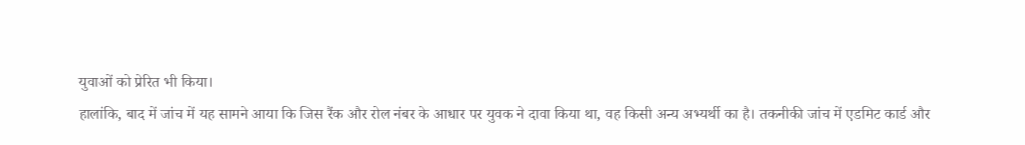युवाओं को प्रेरित भी किया।
हालांकि, बाद में जांच में यह सामने आया कि जिस रैंक और रोल नंबर के आधार पर युवक ने दावा किया था, वह किसी अन्य अभ्यर्थी का है। तकनीकी जांच में एडमिट कार्ड और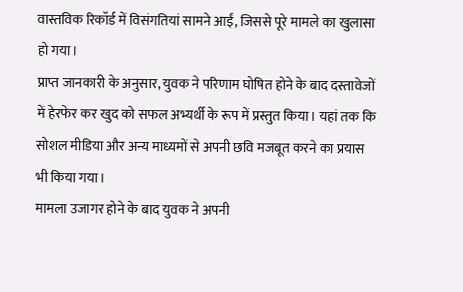वास्तविक रिकॉर्ड में विसंगतियां सामने आईं, जिससे पूरे मामले का खुलासा हो गया।
प्राप्त जानकारी के अनुसार, युवक ने परिणाम घोषित होने के बाद दस्तावेजों में हेरफेर कर खुद को सफल अभ्यर्थी के रूप में प्रस्तुत किया। यहां तक कि सोशल मीडिया और अन्य माध्यमों से अपनी छवि मजबूत करने का प्रयास भी किया गया।
मामला उजागर होने के बाद युवक ने अपनी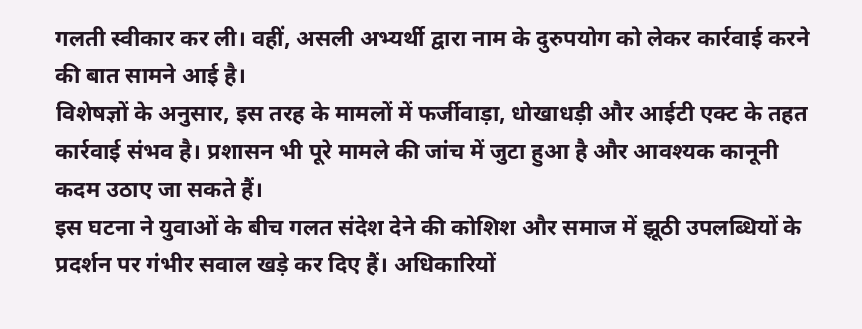गलती स्वीकार कर ली। वहीं, असली अभ्यर्थी द्वारा नाम के दुरुपयोग को लेकर कार्रवाई करने की बात सामने आई है।
विशेषज्ञों के अनुसार, इस तरह के मामलों में फर्जीवाड़ा, धोखाधड़ी और आईटी एक्ट के तहत कार्रवाई संभव है। प्रशासन भी पूरे मामले की जांच में जुटा हुआ है और आवश्यक कानूनी कदम उठाए जा सकते हैं।
इस घटना ने युवाओं के बीच गलत संदेश देने की कोशिश और समाज में झूठी उपलब्धियों के प्रदर्शन पर गंभीर सवाल खड़े कर दिए हैं। अधिकारियों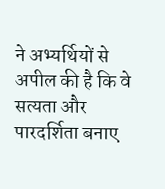ने अभ्यर्थियों से अपील की है कि वे सत्यता और पारदर्शिता बनाए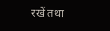रखें तथा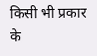किसी भी प्रकार के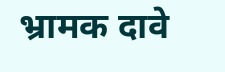भ्रामक दावे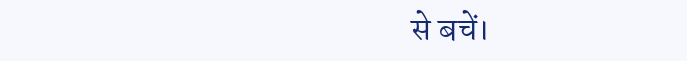से बचें।